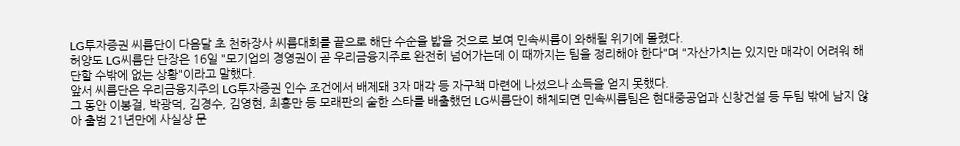LG투자증권 씨름단이 다음달 초 천하장사 씨름대회를 끝으로 해단 수순을 밟을 것으로 보여 민속씨름이 와해될 위기에 몰렸다.
허양도 LG씨름단 단장은 16일 "모기업의 경영권이 곧 우리금융지주로 완전히 넘어가는데 이 때까지는 팀을 정리해야 한다"며 "자산가치는 있지만 매각이 어려워 해단할 수밖에 없는 상황"이라고 말했다.
앞서 씨름단은 우리금융지주의 LG투자증권 인수 조건에서 배제돼 3자 매각 등 자구책 마련에 나섰으나 소득을 얻지 못했다.
그 동안 이봉걸, 박광덕, 김경수, 김영현, 최홍만 등 모래판의 숱한 스타를 배출했던 LG씨름단이 해체되면 민속씨름팀은 현대중공업과 신창건설 등 두팀 밖에 남지 않아 출범 21년만에 사실상 문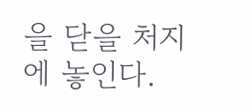을 닫을 처지에 놓인다.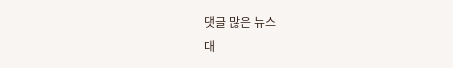댓글 많은 뉴스
대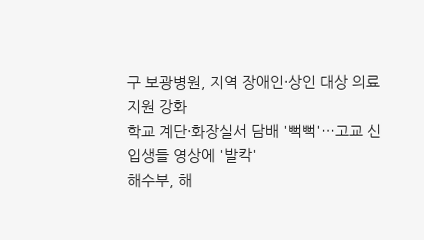구 보광병원, 지역 장애인·상인 대상 의료지원 강화
학교 계단·화장실서 담배 '뻑뻑'…고교 신입생들 영상에 '발칵'
해수부, 해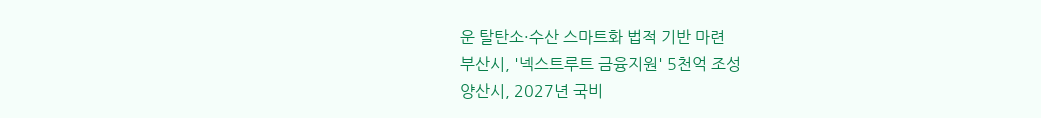운 탈탄소·수산 스마트화 법적 기반 마련
부산시, '넥스트루트 금융지원' 5천억 조성
양산시, 2027년 국비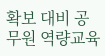확보 대비 공무원 역량교육